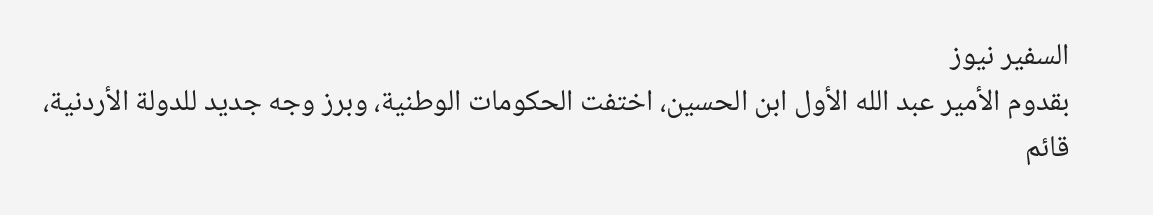السفير نيوز
بقدوم الأمير عبد الله الأول ابن الحسين، اختفت الحكومات الوطنية، وبرز وجه جديد للدولة الأردنية، قائم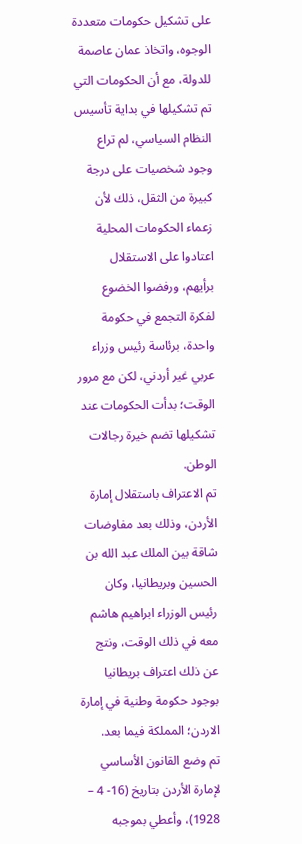على تشكيل حكومات متعددة الوجوه، واتخاذ عمان عاصمة للدولة، مع أن الحكومات التي تم تشكيلها في بداية تأسيس النظام السياسي، لم تراع وجود شخصيات على درجة كبيرة من الثقل، ذلك لأن زعماء الحكومات المحلية اعتادوا على الاستقلال برأيهم، ورفضوا الخضوع لفكرة التجمع في حكومة واحدة، برئاسة رئيس وزراء عربي غير أردني، لكن مع مرور الوقت؛ بدأت الحكومات عند تشكيلها تضم خيرة رجالات الوطن.
تم الاعتراف باستقلال إمارة الأردن، وذلك بعد مفاوضات شاقة بين الملك عبد الله بن الحسين وبريطانيا، وكان رئيس الوزراء ابراهيم هاشم معه في ذلك الوقت، ونتج عن ذلك اعتراف بريطانيا بوجود حكومة وطنية في إمارة الاردن؛ المملكة فيما بعد.
تم وضع القانون الأساسي لإمارة الأردن بتاريخ (16- 4 – 1928)، وأعطي بموجبه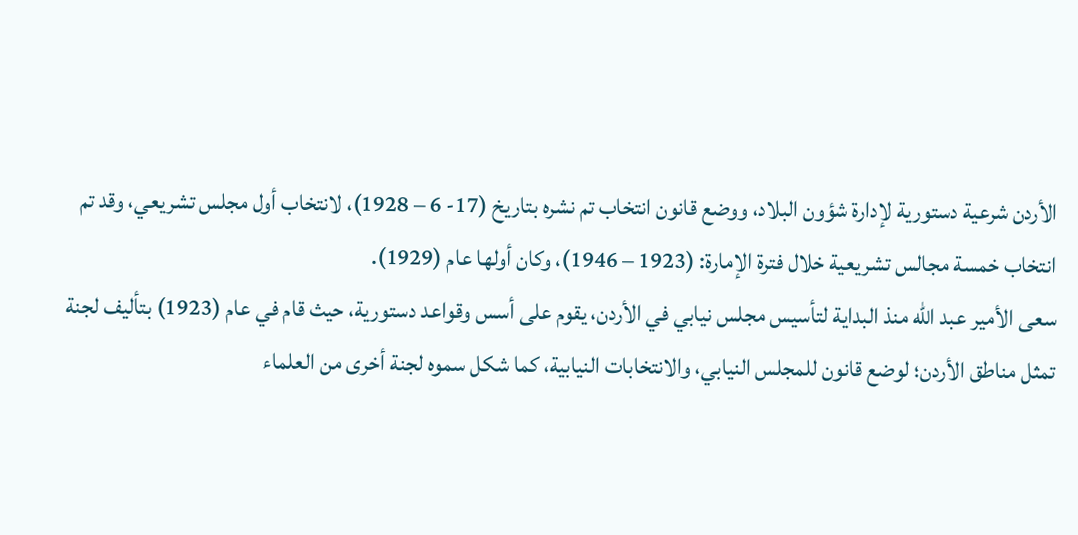الأردن شرعية دستورية لإدارة شؤون البلاد، ووضع قانون انتخاب تم نشره بتاريخ (17- 6 – 1928)، لانتخاب أول مجلس تشريعي، وقد تم انتخاب خمسة مجالس تشريعية خلال فترة الإمارة: (1923 – 1946)، وكان أولها عام (1929).
سعى الأمير عبد الله منذ البداية لتأسيس مجلس نيابي في الأردن، يقوم على أسس وقواعد دستورية، حيث قام في عام (1923) بتأليف لجنة تمثل مناطق الأردن؛ لوضع قانون للمجلس النيابي، والانتخابات النيابية، كما شكل سموه لجنة أخرى من العلماء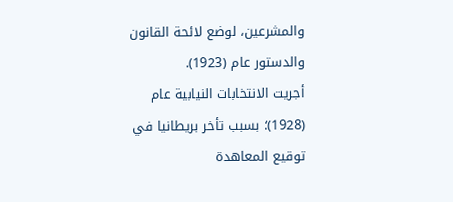والمشرعين، لوضع لائحة القانون والدستور عام (1923).
أجريت الانتخابات النيابية عام (1928)؛ بسبب تأخر بريطانيا في توقيع المعاهدة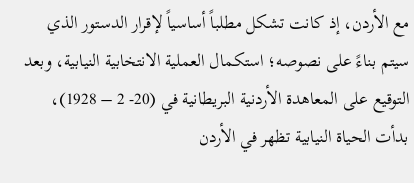مع الأردن، إذ كانت تشكل مطلباً أساسياً لإقرار الدستور الذي سيتم بناءً على نصوصه؛ استكمال العملية الانتخابية النيابية، وبعد التوقيع على المعاهدة الأردنية البريطانية في (20- 2 – 1928)، بدأت الحياة النيابية تظهر في الأردن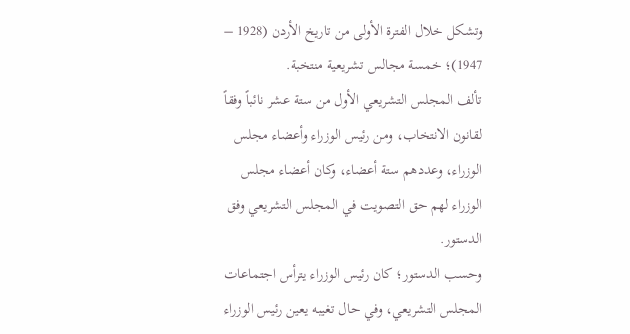وتشكل خلال الفترة الأولى من تاريخ الأردن (1928 – 1947)؛ خمسة مجالس تشريعية منتخبة.
تألف المجلس التشريعي الأول من ستة عشر نائباً وفقاً لقانون الانتخاب، ومن رئيس الوزراء وأعضاء مجلس الوزراء، وعددهم ستة أعضاء، وكان أعضاء مجلس الوزراء لهم حق التصويت في المجلس التشريعي وفق الدستور.
وحسب الدستور؛ كان رئيس الوزراء يترأس اجتماعات المجلس التشريعي، وفي حال تغيبه يعين رئيس الوزراء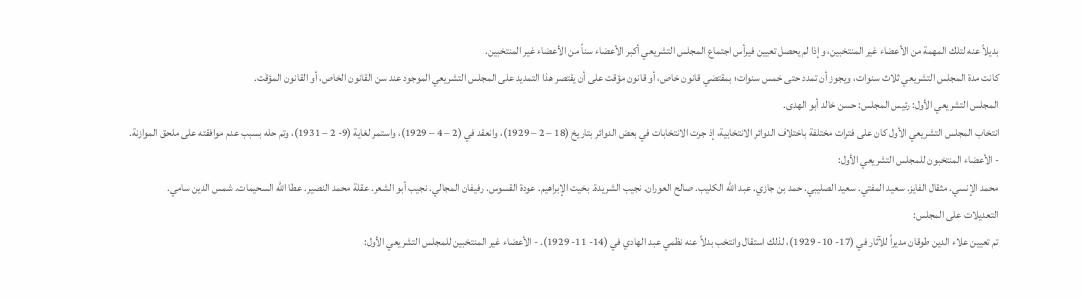بديلاً عنه لتلك المهمة من الأعضاء غير المنتخبين، وإذا لم يحصل تعيين فيرأس اجتماع المجلس التشريعي أكبر الأعضاء سناً من الأعضاء غير المنتخبين.
كانت مدة المجلس التشريعي ثلاث سنوات، ويجوز أن تمدد حتى خمس سنوات؛ بمقتضي قانون خاص، أو قانون مؤقت على أن يقتصر هذا التمديد على المجلس التشريعي الموجود عند سن القانون الخاص، أو القانون المؤقت.
المجلس التشريعي الأول: رئيس المجلس: حسن خالد أبو الهدى.
انتخاب المجلس التشريعي الأول كان على فترات مختلفة باختلاف الدوائر الانتخابية، إذ جرت الانتخابات في بعض الدوائر بتاريخ (18 – 2 – 1929)، وانعقد في (2 – 4 – 1929)، واستمر لغاية (9- 2 – 1931)، وتم حله بسبب عدم موافقته على ملحق الموازنة.
- الأعضاء المنتخبون للمجلس التشريعي الأول:
محمد الإنسي. مثقال الفايز. سعيد المفتي. سعيد الصليبي. حمد بن جازي. عبد الله الكليب. صالح العوران. نجيب الشريدة. بخيت الإبراهيم. عودة القسوس. رفيفان المجالي. نجيب أبو الشعر. عقلة محمد النصير. عطا الله السحيمات. شمس الدين سامي.
التعديلات على المجلس:
تم تعيين علاء الدين طوقان مديراً للآثار في (17- 10- 1929)، لذلك استقال وانتخب بدلاً عنه نظمي عبد الهادي في (14- 11- 1929). - الأعضاء غير المنتخبين للمجلس التشريعي الأول: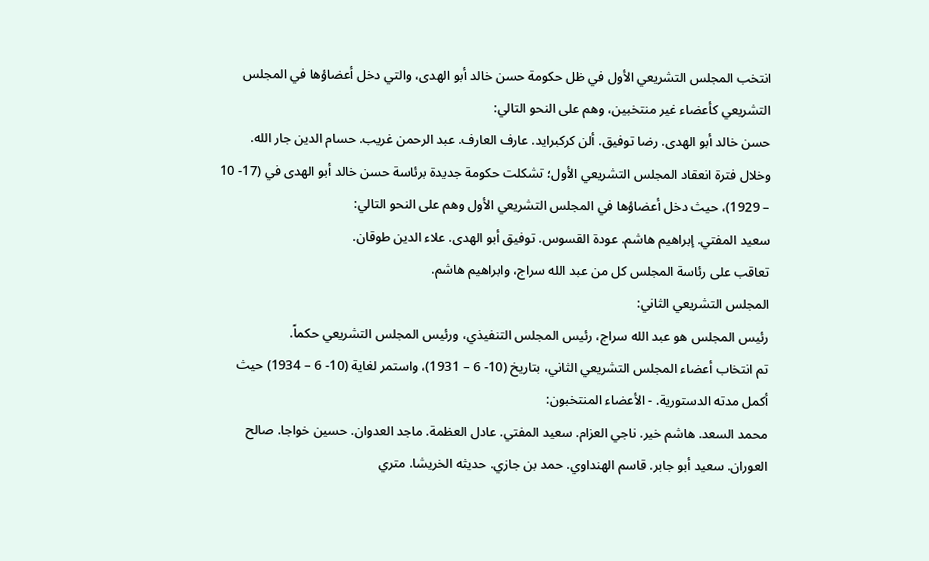انتخب المجلس التشريعي الأول في ظل حكومة حسن خالد أبو الهدى، والتي دخل أعضاؤها في المجلس التشريعي كأعضاء غير منتخبين، وهم على النحو التالي:
حسن خالد أبو الهدى. رضا توفيق. ألن كركبرايد. عارف العارف. عبد الرحمن غريب. حسام الدين جار الله.
وخلال فترة انعقاد المجلس التشريعي الأول؛ تشكلت حكومة جديدة برئاسة حسن خالد أبو الهدى في (17- 10 – 1929)، حيث دخل أعضاؤها في المجلس التشريعي الأول وهم على النحو التالي:
سعيد المفتي. إبراهيم هاشم. عودة القسوس. توفيق أبو الهدى. علاء الدين طوقان.
تعاقب على رئاسة المجلس كل من عبد الله سراج، وابراهيم هاشم.
المجلس التشريعي الثاني:
رئيس المجلس هو عبد الله سراج، رئيس المجلس التنفيذي، ورئيس المجلس التشريعي حكماً.
تم انتخاب أعضاء المجلس التشريعي الثاني، بتاريخ (10- 6 – 1931)، واستمر لغاية (10- 6 – 1934) حيث أكمل مدته الدستورية. - الأعضاء المنتخبون:
محمد السعد. هاشم خير. ناجي العزام. سعيد المفتي. عادل العظمة. ماجد العدوان. حسين خواجا. صالح العوران. سعيد أبو جابر. قاسم الهنداوي. حمد بن جازي. حديثه الخريشا. متري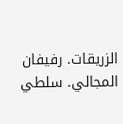الزريقات. رفيفان المجالي. سلطي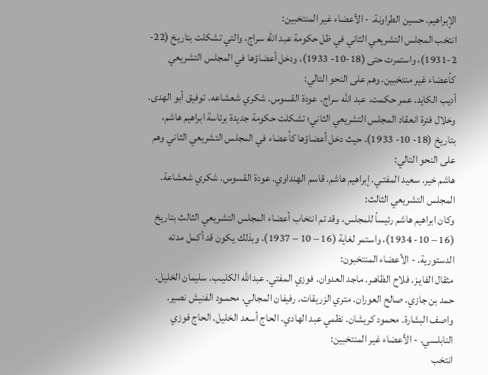الإبراهيم. حسين الطراونة. - الأعضاء غير المنتخبين:
انتخب المجلس التشريعي الثاني في ظل حكومة عبد الله سراج، والتي تشكلت بتاريخ (22- 2-1931)، واستمرت حتى (18-10- 1933)، ودخل أعضاؤها في المجلس التشريعي كأعضاء غير منتخبين، وهم على النحو التالي:
أديب الكايد. عمر حكمت. عبد الله سراج. عودة القسوس. شكري شعشاعه. توفيق أبو الهدى.
وخلال فترة انعقاد المجلس التشريعي الثاني؛ تشكلت حكومة جديدة برئاسة ابراهيم هاشم، بتاريخ (18- 10- 1933)، حيث دخل أعضاؤها كأعضاء في المجلس التشريعي الثاني وهم على النحو التالي:
هاشم خير. سعيد المفتـي. إبراهيم هاشم. قاسم الهنداوي. عودة القسوس. شكري شعشاعة.
المجلس التشريعي الثالث:
وكان ابراهيم هاشم رئيساً للمجلس، وقد تم انتخاب أعضاء المجلس التشريعي الثالث بتاريخ (16 – 10- 1934)، واستمر لغاية (16 – 10 – 1937)، وبذلك يكون قد أكمل مدته الدستورية. - الأعضاء المنتخبون:
مثقال الفايـز. فلاح الظاهـر. ماجد العدوان. فوزي المفتي. عبدالله الكليـب. سليمان الخليل. حمد بن جازي. صالح العوران. متري الزريقات. رفيفان المجالي. محمـود الفنيش نصير. واصف البشارة. محمود كريشان. نظمي عبد الهادي. الحاج أسعد الخليل. الحاج فوزي النابلسي. - الأعضاء غير المنتخبين:
انتخب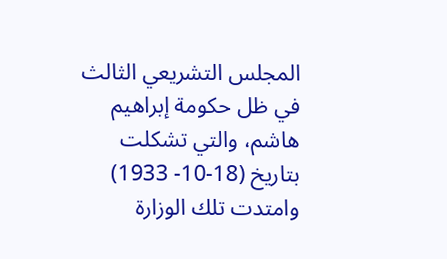المجلس التشريعي الثالث في ظل حكومة إبراهيم هاشم، والتي تشكلت بتاريخ (18-10- 1933) وامتدت تلك الوزارة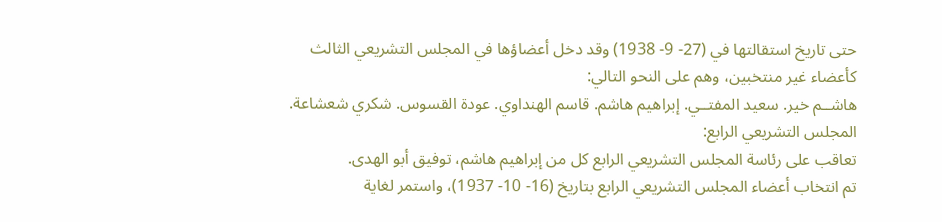حتى تاريخ استقالتها في (27- 9- 1938) وقد دخل أعضاؤها في المجلس التشريعي الثالث كأعضاء غير منتخبين، وهم على النحو التالي:
هاشــم خير. سعيد المفتــي. إبراهيم هاشم. قاسم الهنداوي. عودة القسوس. شكري شعشاعة.
المجلس التشريعي الرابع:
تعاقب على رئاسة المجلس التشريعي الرابع كل من إبراهيم هاشم، توفيق أبو الهدى.
تم انتخاب أعضاء المجلس التشريعي الرابع بتاريخ (16- 10- 1937)، واستمر لغاية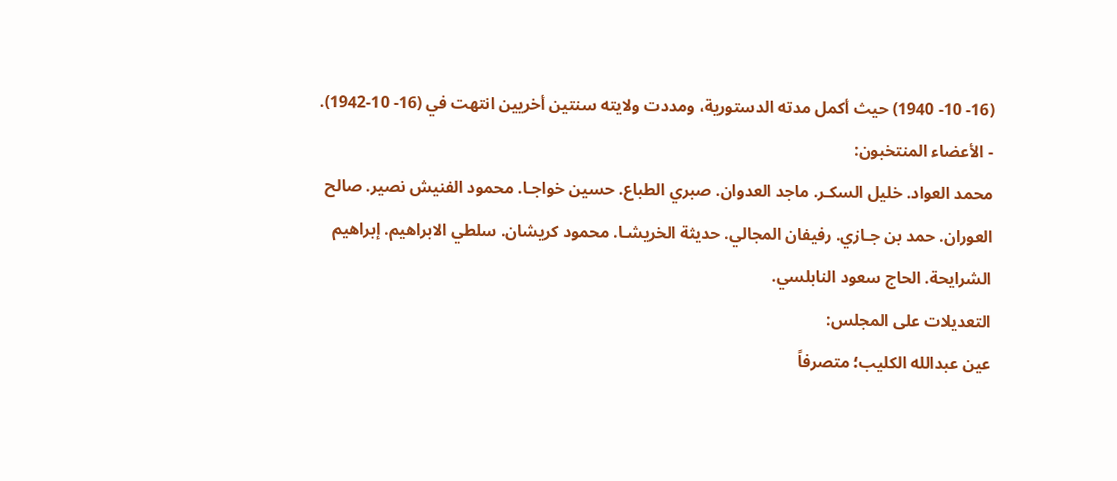(16- 10- 1940) حيث أكمل مدته الدستورية، ومددت ولايته سنتين أخريين انتهت في (16- 10-1942). - الأعضاء المنتخبون:
محمد العواد. خليل السكـر. ماجد العدوان. صبري الطباع. حسين خواجـا. محمود الفنيش نصير. صالح العوران. حمد بن جـازي. رفيفان المجالي. حديثة الخريشـا. محمود كريشان. سلطي الابراهيم. إبراهيم الشرايحة. الحاج سعود النابلسي.
التعديلات على المجلس:
عين عبدالله الكليب؛ متصرفاً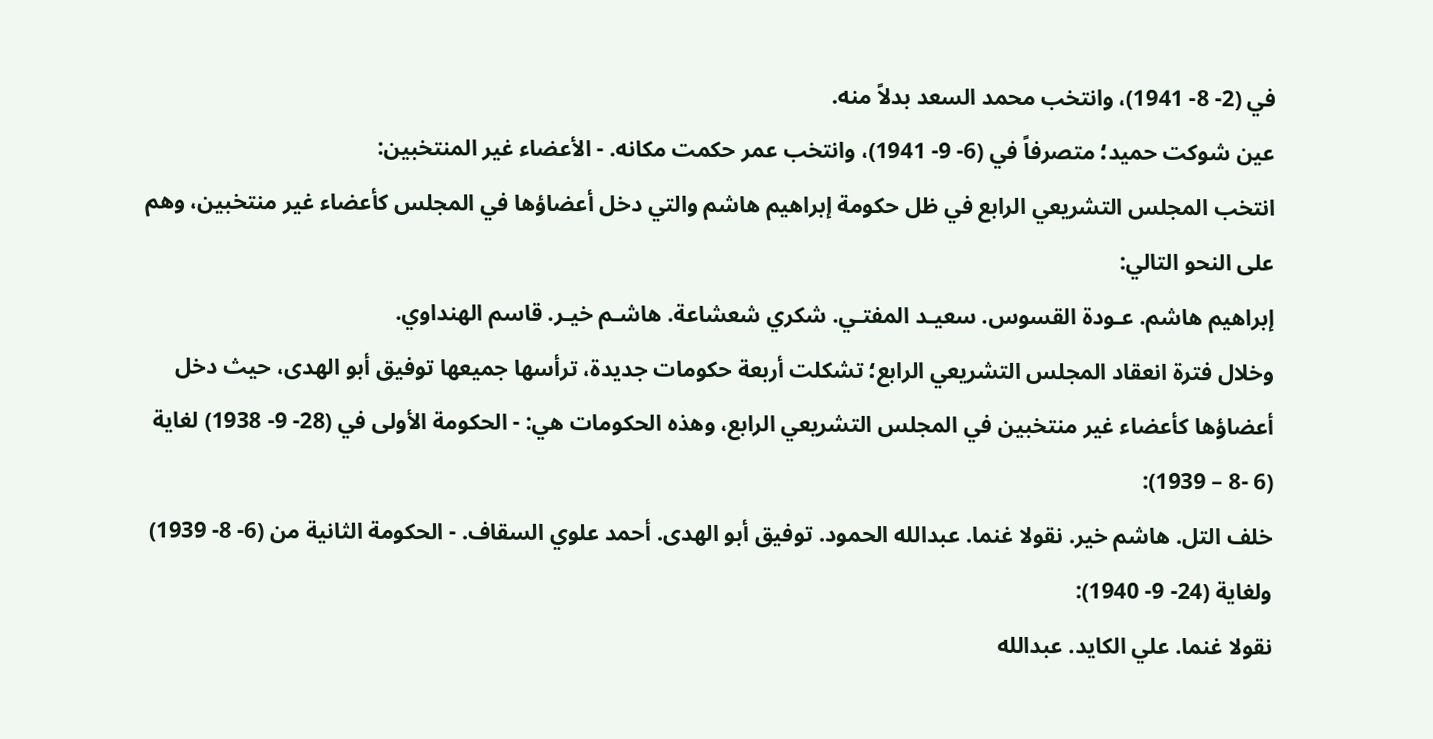في (2- 8- 1941)، وانتخب محمد السعد بدلاً منه.
عين شوكت حميد؛ متصرفاً في (6- 9- 1941)، وانتخب عمر حكمت مكانه. - الأعضاء غير المنتخبين:
انتخب المجلس التشريعي الرابع في ظل حكومة إبراهيم هاشم والتي دخل أعضاؤها في المجلس كأعضاء غير منتخبين، وهم على النحو التالي:
إبراهيم هاشم. عـودة القسوس. سعيـد المفتـي. شكري شعشاعة. هاشـم خيـر. قاسم الهنداوي.
وخلال فترة انعقاد المجلس التشريعي الرابع؛ تشكلت أربعة حكومات جديدة، ترأسها جميعها توفيق أبو الهدى، حيث دخل أعضاؤها كأعضاء غير منتخبين في المجلس التشريعي الرابع، وهذه الحكومات هي: - الحكومة الأولى في (28- 9- 1938) لغاية (6 -8 – 1939):
خلف التل. هاشم خير. نقولا غنما. عبدالله الحمود. توفيق أبو الهدى. أحمد علوي السقاف. - الحكومة الثانية من (6- 8- 1939) ولغاية (24- 9- 1940):
نقولا غنما. علي الكايد. عبدالله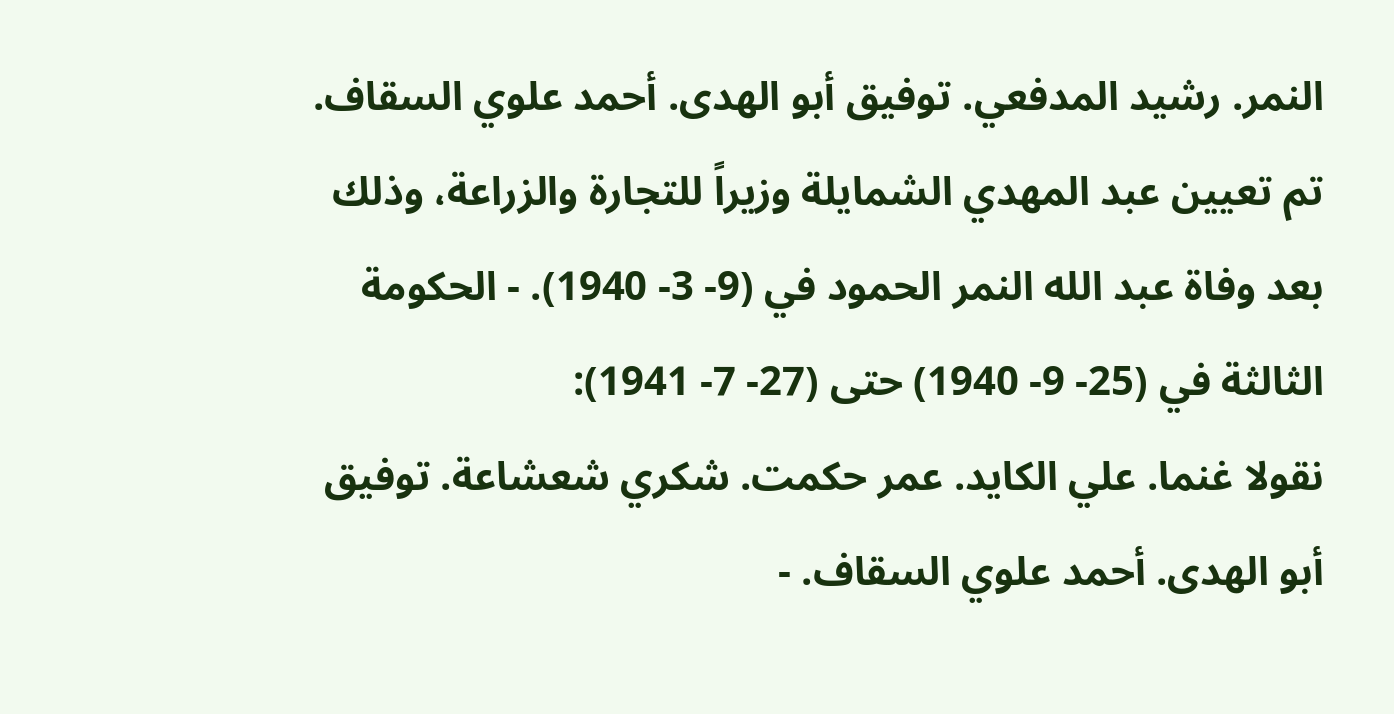النمر. رشيد المدفعي. توفيق أبو الهدى. أحمد علوي السقاف.
تم تعيين عبد المهدي الشمايلة وزيراً للتجارة والزراعة، وذلك بعد وفاة عبد الله النمر الحمود في (9- 3- 1940). - الحكومة الثالثة في (25- 9- 1940) حتى (27- 7- 1941):
نقولا غنما. علي الكايد. عمر حكمت. شكري شعشاعة. توفيق أبو الهدى. أحمد علوي السقاف. -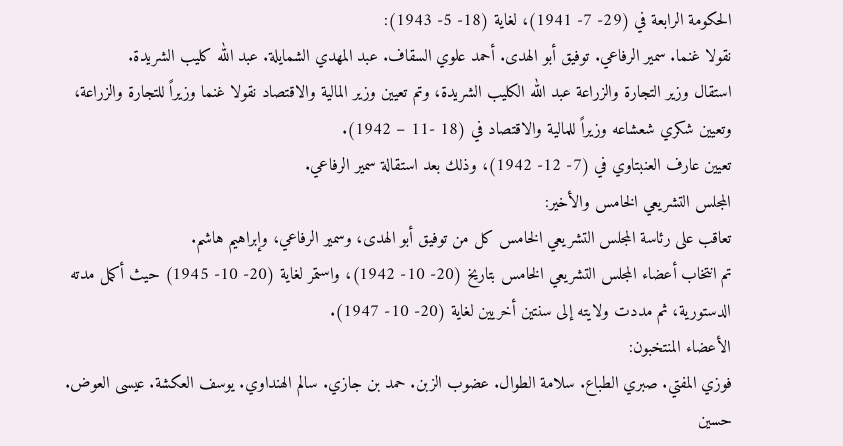الحكومة الرابعة في (29- 7- 1941)، لغاية (18- 5- 1943):
نقولا غنما. سمير الرفاعي. توفيق أبو الهدى. أحمد علوي السقاف. عبد المهدي الشمايلة. عبد الله كليب الشريدة.
استقال وزير التجارة والزراعة عبد الله الكليب الشريدة، وتم تعيين وزير المالية والاقتصاد نقولا غنما وزيراً للتجارة والزراعة، وتعيين شكري شعشاعه وزيراً للمالية والاقتصاد في (18 -11 – 1942).
تعيين عارف العنبتاوي في (7- 12- 1942)، وذلك بعد استقالة سمير الرفاعي.
المجلس التشريعي الخامس والأخير:
تعاقب على رئاسة المجلس التشريعي الخامس كل من توفيق أبو الهدى، وسمير الرفاعي، وإبراهيم هاشم.
تم انتخاب أعضاء المجلس التشريعي الخامس بتاريخ (20- 10- 1942)، واستمر لغاية (20- 10- 1945) حيث أكمل مدته الدستورية، ثم مددت ولايته إلى سنتين أخريين لغاية (20- 10- 1947).
الأعضاء المنتخبون:
فوزي المفتي. صبري الطباع. سلامة الطوال. عضوب الزبن. حمد بن جازي. سالم الهنداوي. يوسف العكشة. عيسى العوض. حسين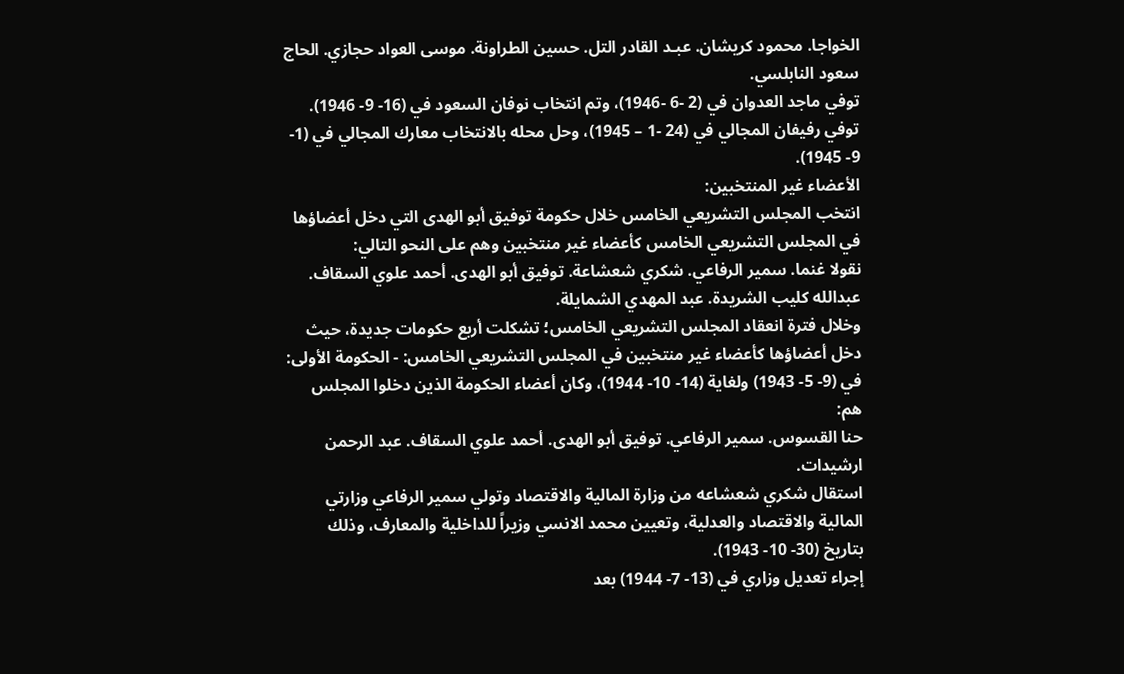الخواجا. محمود كريشان. عبـد القادر التل. حسين الطراونة. موسى العواد حجازي. الحاج سعود النابلسي.
توفي ماجد العدوان في (2 -6 -1946)، وتم انتخاب نوفان السعود في (16- 9- 1946).
توفي رفيفان المجالي في (24 -1 – 1945)، وحل محله بالانتخاب معارك المجالي في (1- 9- 1945).
الأعضاء غير المنتخبين:
انتخب المجلس التشريعي الخامس خلال حكومة توفيق أبو الهدى التي دخل أعضاؤها في المجلس التشريعي الخامس كأعضاء غير منتخبين وهم على النحو التالي:
نقولا غنما. سمير الرفاعي. شكري شعشاعة. توفيق أبو الهدى. أحمد علوي السقاف. عبدالله كليب الشريدة. عبد المهدي الشمايلة.
وخلال فترة انعقاد المجلس التشريعي الخامس؛ تشكلت أربع حكومات جديدة، حيث دخل أعضاؤها كأعضاء غير منتخبين في المجلس التشريعي الخامس: - الحكومة الأولى: في (9- 5- 1943) ولغاية (14- 10- 1944)، وكان أعضاء الحكومة الذين دخلوا المجلس هم:
حنا القسوس. سمير الرفاعي. توفيق أبو الهدى. أحمد علوي السقاف. عبد الرحمن ارشيدات.
استقال شكري شعشاعه من وزارة المالية والاقتصاد وتولي سمير الرفاعي وزارتي المالية والاقتصاد والعدلية، وتعيين محمد الانسي وزيراً للداخلية والمعارف، وذلك بتاريخ (30- 10- 1943).
إجراء تعديل وزاري في (13- 7- 1944) بعد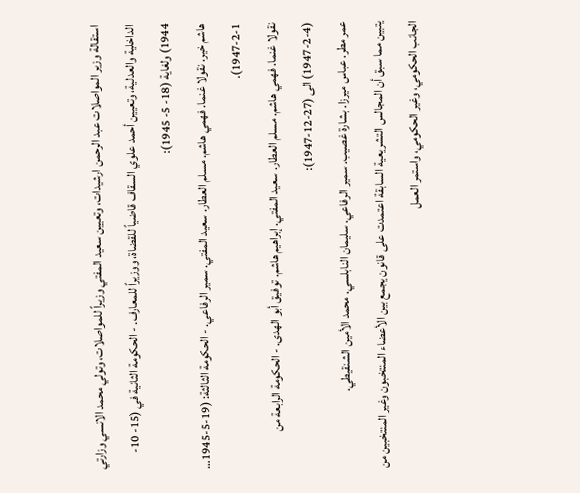استقالة وزير المواصلات عبد الرحمن ارشيدات، وتعيين سعيد المفتي وزيراً للمواصلات، وتولي محمد الانسي وزارتي الداخلية والعدلية، وتعيين أحمد علوي السقاف قاضياً للقضاة، ووزيراً للمعارف. - الحكومة الثانية في (15- 10- 1944) ولغاية (18- 5- 1945):
هاشم خير. نقولا غنما. فهمي هاشم. مسلم العطار. سعيد المفتي. سمير الرفاعي. - الحكومة الثالثة: (19-5-1945… 1-2-1947).
نقولا غنما. فهمي هاشم. مسلم العطار. سعيد المفتي. إبراهيم هاشم. توفيق أبو الهدى. - الحكومة الرابعة من (4-2-1947) الى (27-12-1947):
عمر مطر. عباس ميرزا. بشارة غصيب. سمير الرفاعي. سليمان النابلسي. محمد الأمين الشنقيطي.
يتبين مما سبق أن المجالس التشريعية السابقة اعتمدت على قانون يجمع بين الأعضاء المنتخبون وغير المنتخبين من الجانب الحكومي، وغير الحكومي، واستمر العمل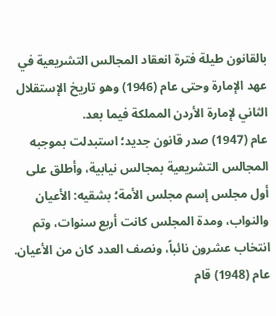بالقانون طيلة فترة انعقاد المجالس التشريعية في عهد الإمارة وحتى عام (1946) وهو تاريخ الإستقلال الثاني لإمارة الأردن المملكة فيما بعد.
عام (1947) صدر قانون جديد؛ استبدلت بموجبه المجالس التشريعية بمجالس نيابية، وأطلق على أول مجلس إسم مجلس الأمة؛ بشقيه: الأعيان والنواب، ومدة المجلس كانت أربع سنوات، وتم انتخاب عشرون نائباً، ونصف العدد كان من الأعيان.
عام (1948) قام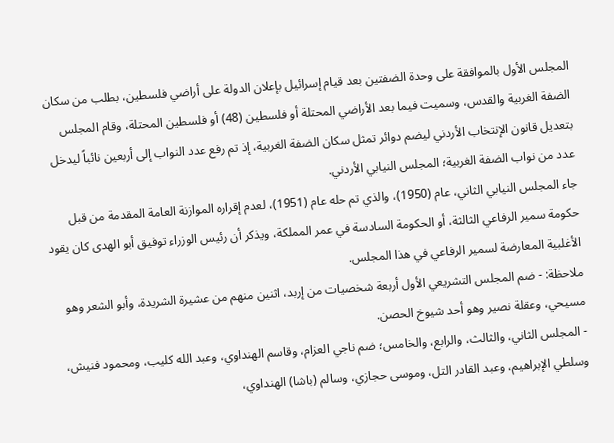المجلس الأول بالموافقة على وحدة الضفتين بعد قيام إسرائيل بإعلان الدولة على أراضي فلسطين، بطلب من سكان الضفة الغربية والقدس، وسميت فيما بعد الأراضي المحتلة أو فلسطين (48) أو فلسطين المحتلة، وقام المجلس بتعديل قانون الإنتخاب الأردني ليضم دوائر تمثل سكان الضفة الغربية، إذ تم رفع عدد النواب إلى أربعين نائباً ليدخل عدد من نواب الضفة الغربية؛ المجلس النيابي الأردني.
جاء المجلس النيابي الثاني، عام (1950)، والذي تم حله عام (1951)، لعدم إقراره الموازنة العامة المقدمة من قبل حكومة سمير الرفاعي الثالثة، أو الحكومة السادسة في عمر المملكة، ويذكر أن رئيس الوزراء توفيق أبو الهدى كان يقود الأغلبية المعارضة لسمير الرفاعي في هذا المجلس.
ملاحظة: - ضم المجلس التشريعي الأول أربعة شخصيات من إربد، اثنين منهم من عشيرة الشريدة، وأبو الشعر وهو مسيحي، وعقلة نصير وهو أحد شيوخ الحصن.
- المجلس الثاني، والثالث، والرابع، والخامس؛ ضم ناجي العزام، وقاسم الهنداوي، وعبد الله كليب، ومحمود فنيش، وسلطي الإبراهيم، وعبد القادر التل، وموسى حجازي، وسالم (باشا) الهنداوي،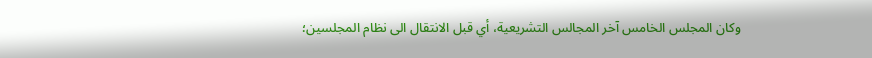وكان المجلس الخامس آخر المجالس التشريعية، أي قبل الانتقال الى نظام المجلسين؛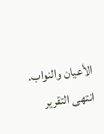الأعيان والنواب.
انتهى التقرير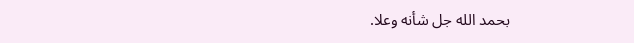بحمد الله جل شأنه وعلا.